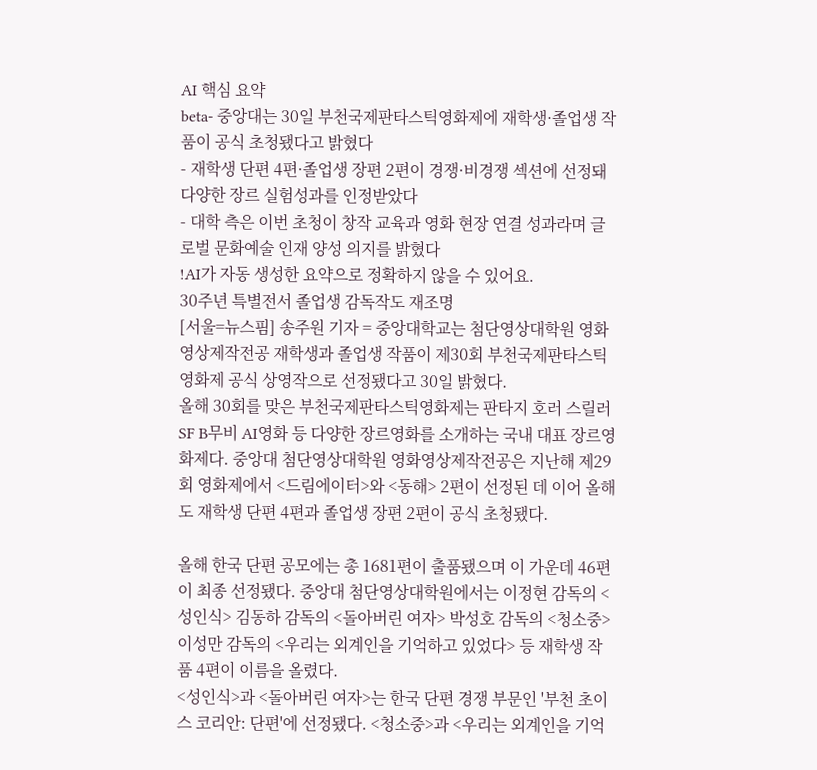AI 핵심 요약
beta- 중앙대는 30일 부천국제판타스틱영화제에 재학생·졸업생 작품이 공식 초청됐다고 밝혔다
- 재학생 단편 4편·졸업생 장편 2편이 경쟁·비경쟁 섹션에 선정돼 다양한 장르 실험성과를 인정받았다
- 대학 측은 이번 초청이 창작 교육과 영화 현장 연결 성과라며 글로벌 문화예술 인재 양성 의지를 밝혔다
!AI가 자동 생성한 요약으로 정확하지 않을 수 있어요.
30주년 특별전서 졸업생 감독작도 재조명
[서울=뉴스핌] 송주원 기자 = 중앙대학교는 첨단영상대학원 영화영상제작전공 재학생과 졸업생 작품이 제30회 부천국제판타스틱영화제 공식 상영작으로 선정됐다고 30일 밝혔다.
올해 30회를 맞은 부천국제판타스틱영화제는 판타지 호러 스릴러 SF B무비 AI영화 등 다양한 장르영화를 소개하는 국내 대표 장르영화제다. 중앙대 첨단영상대학원 영화영상제작전공은 지난해 제29회 영화제에서 <드림에이터>와 <동해> 2편이 선정된 데 이어 올해도 재학생 단편 4편과 졸업생 장편 2편이 공식 초청됐다.

올해 한국 단편 공모에는 총 1681편이 출품됐으며 이 가운데 46편이 최종 선정됐다. 중앙대 첨단영상대학원에서는 이정현 감독의 <성인식> 김동하 감독의 <돌아버린 여자> 박성호 감독의 <청소중> 이성만 감독의 <우리는 외계인을 기억하고 있었다> 등 재학생 작품 4편이 이름을 올렸다.
<성인식>과 <돌아버린 여자>는 한국 단편 경쟁 부문인 '부천 초이스 코리안: 단편'에 선정됐다. <청소중>과 <우리는 외계인을 기억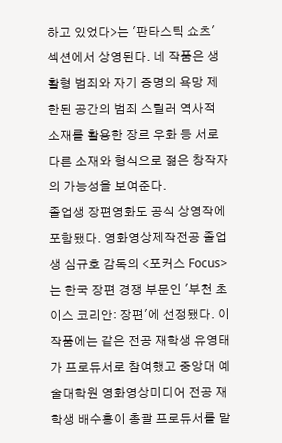하고 있었다>는 '판타스틱 쇼츠' 섹션에서 상영된다. 네 작품은 생활형 범죄와 자기 증명의 욕망 제한된 공간의 범죄 스릴러 역사적 소재를 활용한 장르 우화 등 서로 다른 소재와 형식으로 젊은 창작자의 가능성을 보여준다.
졸업생 장편영화도 공식 상영작에 포함됐다. 영화영상제작전공 졸업생 심규호 감독의 <포커스 Focus>는 한국 장편 경쟁 부문인 '부천 초이스 코리안: 장편'에 선정됐다. 이 작품에는 같은 전공 재학생 유영태가 프로듀서로 참여했고 중앙대 예술대학원 영화영상미디어 전공 재학생 배수홍이 총괄 프로듀서를 맡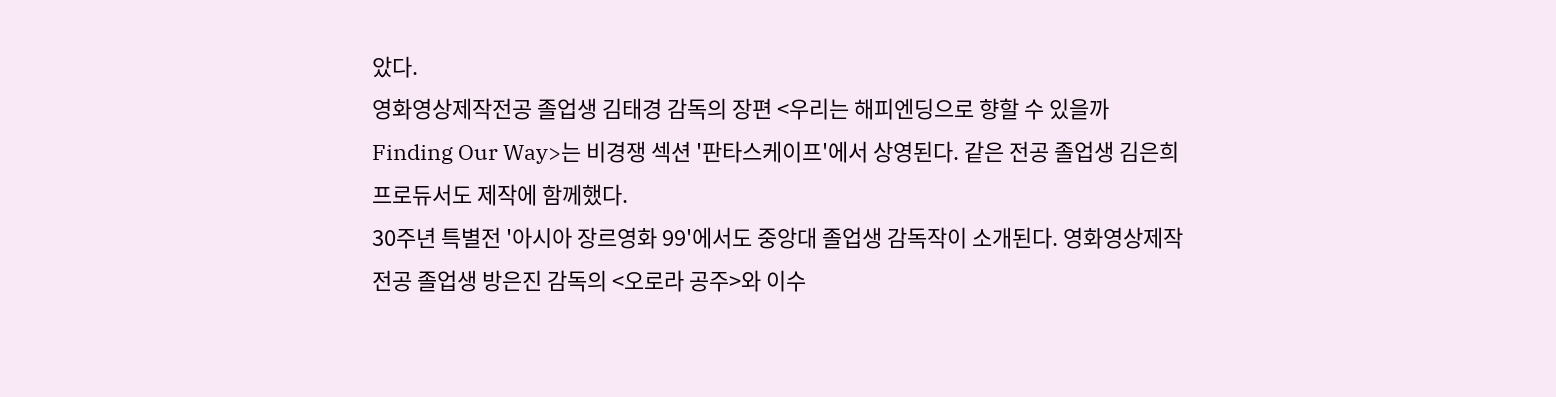았다.
영화영상제작전공 졸업생 김태경 감독의 장편 <우리는 해피엔딩으로 향할 수 있을까 Finding Our Way>는 비경쟁 섹션 '판타스케이프'에서 상영된다. 같은 전공 졸업생 김은희 프로듀서도 제작에 함께했다.
30주년 특별전 '아시아 장르영화 99'에서도 중앙대 졸업생 감독작이 소개된다. 영화영상제작전공 졸업생 방은진 감독의 <오로라 공주>와 이수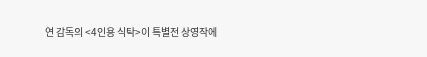연 감독의 <4인용 식탁>이 특별전 상영작에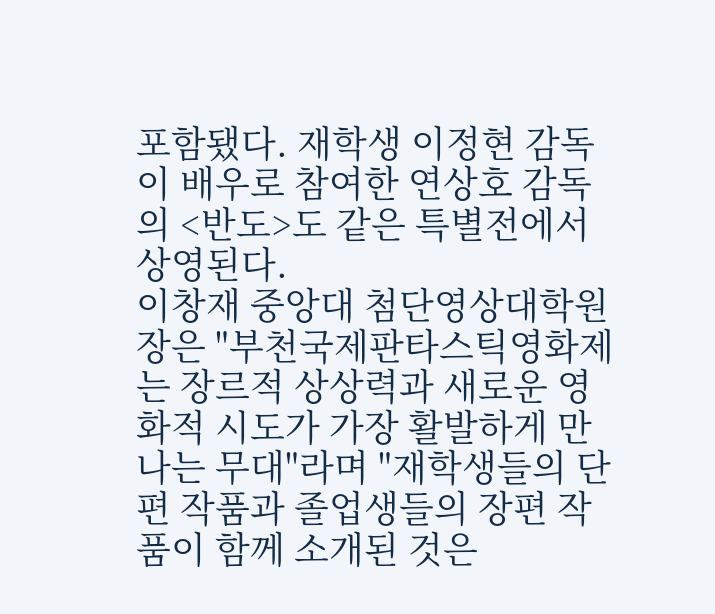포함됐다. 재학생 이정현 감독이 배우로 참여한 연상호 감독의 <반도>도 같은 특별전에서 상영된다.
이창재 중앙대 첨단영상대학원장은 "부천국제판타스틱영화제는 장르적 상상력과 새로운 영화적 시도가 가장 활발하게 만나는 무대"라며 "재학생들의 단편 작품과 졸업생들의 장편 작품이 함께 소개된 것은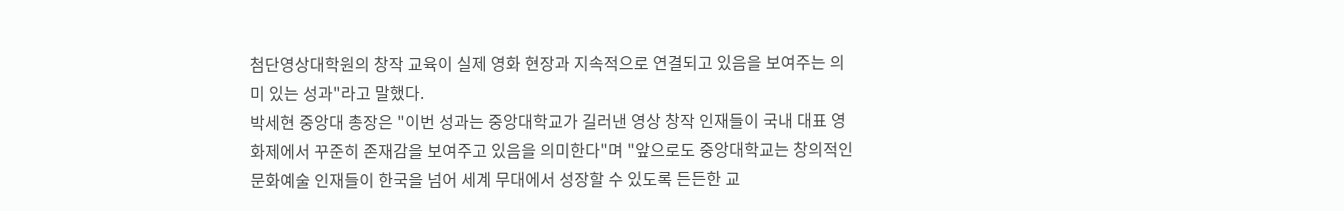첨단영상대학원의 창작 교육이 실제 영화 현장과 지속적으로 연결되고 있음을 보여주는 의미 있는 성과"라고 말했다.
박세현 중앙대 총장은 "이번 성과는 중앙대학교가 길러낸 영상 창작 인재들이 국내 대표 영화제에서 꾸준히 존재감을 보여주고 있음을 의미한다"며 "앞으로도 중앙대학교는 창의적인 문화예술 인재들이 한국을 넘어 세계 무대에서 성장할 수 있도록 든든한 교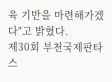육 기반을 마련해가겠다"고 밝혔다.
제30회 부천국제판타스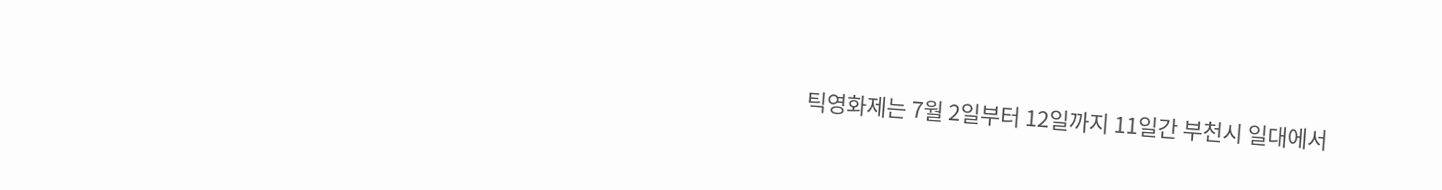틱영화제는 7월 2일부터 12일까지 11일간 부천시 일대에서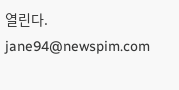열린다.
jane94@newspim.com